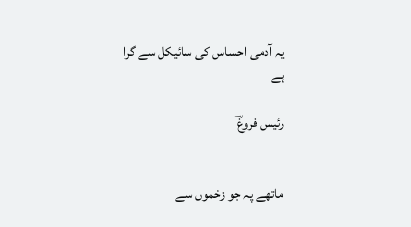یہ آدمی احساس کی سائیکل سے گرا ہے

رئیس فروغؔ


ماتھے پہ جو زخموں سے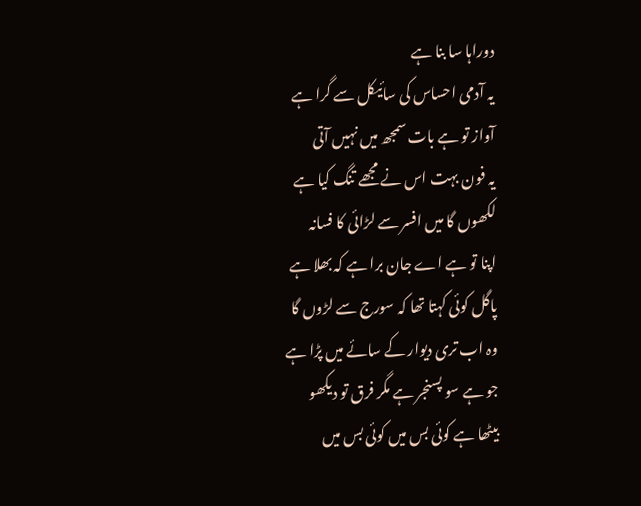دوراہا سا بنا ہے
یہ آدمی احساس کی سائیکل سے گرا ہے
آواز تو ہے بات سمجھ میں نہیں آتی
یہ فون بہت اس نے مجھے تنگ کیا ہے
لکھوں گا میں افسر سے لڑائی کا فسانہ
اپنا تو ہے اے جان برا ہے کہ بھلا ہے
پاگل کوئی کہتا تھا کہ سورج سے لڑوں گا
وہ اب تری دیوار کے سائے میں پڑا ہے
جو ہے سو پسنجر ہے مگر فرق تو دیکھو
بیٹھا ہے کوئی بس میں کوئی بس میں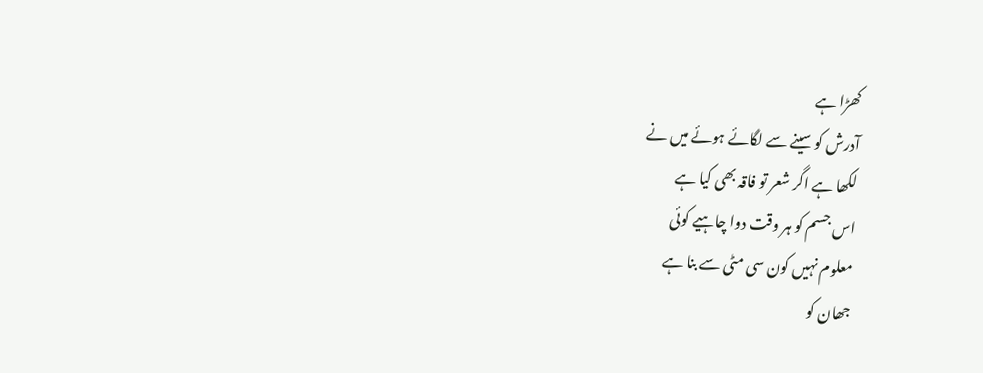کھڑا ہے
آدرش کو سینے سے لگائے ہوئے میں نے
لکھا ہے اگر شعر تو فاقہ بھی کیا ہے
اس جسم کو ہر وقت دوا چاہیے کوئی
معلوم نہیں کون سی مٹی سے بنا ہے
جھان کو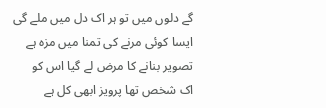گے دلوں میں تو ہر اک دل میں ملے گی
ایسا کوئی مرنے کی تمنا میں مزہ ہے
تصویر بنانے کا مرض لے گیا اس کو
اک شخص تھا پرویز ابھی کل ہے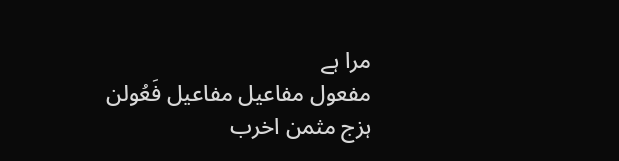مرا ہے
مفعول مفاعیل مفاعیل فَعُولن
ہزج مثمن اخرب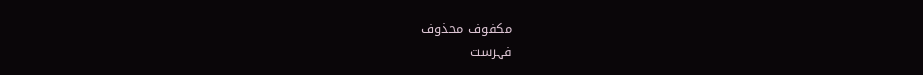مکفوف محذوف
فہرست